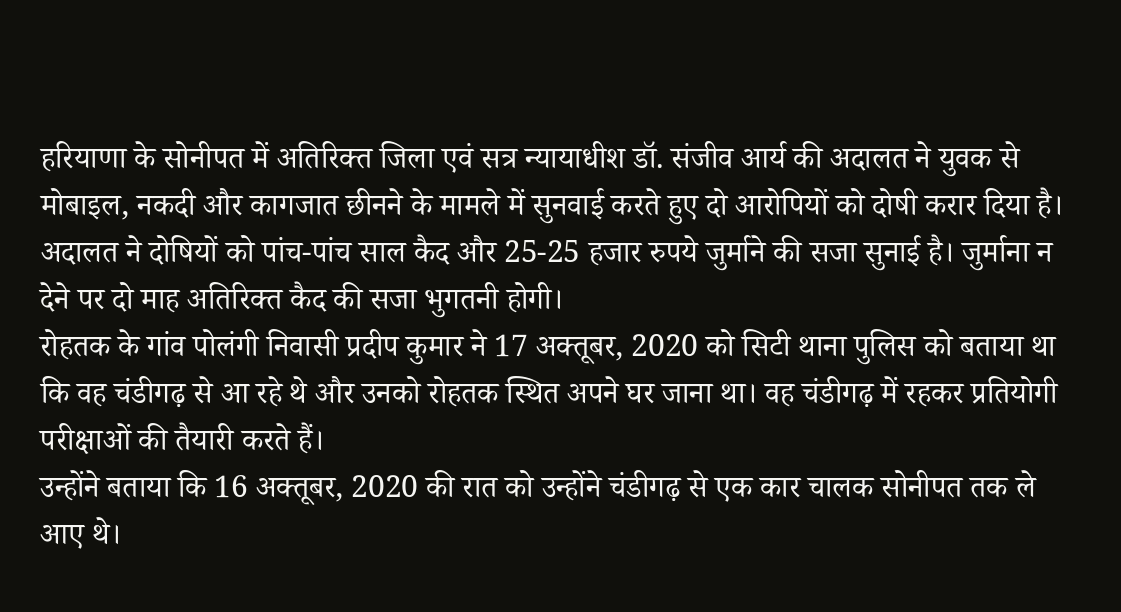हरियाणा के सोनीपत में अतिरिक्त जिला एवं सत्र न्यायाधीश डॉ. संजीव आर्य की अदालत ने युवक से मोबाइल, नकदी और कागजात छीनने के मामले में सुनवाई करते हुए दो आरोपियों को दोषी करार दिया है। अदालत ने दोषियों को पांच-पांच साल कैद और 25-25 हजार रुपये जुर्माने की सजा सुनाई है। जुर्माना न देने पर दो माह अतिरिक्त कैद की सजा भुगतनी होगी।
रोहतक के गांव पोलंगी निवासी प्रदीप कुमार ने 17 अक्तूबर, 2020 को सिटी थाना पुलिस को बताया था कि वह चंडीगढ़ से आ रहे थे और उनको रोहतक स्थित अपने घर जाना था। वह चंडीगढ़ में रहकर प्रतियोगी परीक्षाओं की तैयारी करते हैं।
उन्होंने बताया कि 16 अक्तूबर, 2020 की रात को उन्होंने चंडीगढ़ से एक कार चालक सोनीपत तक ले आए थे।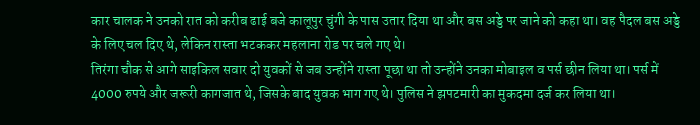कार चालक ने उनको रात को करीब ढाई बजे कालूपुर चुंगी के पास उतार दिया था और बस अड्डे पर जाने को कहा था। वह पैदल बस अड्डे के लिए चल दिए थे, लेकिन रास्ता भटककर महलाना रोड पर चले गए थे।
तिरंगा चौक से आगे साइकिल सवार दो युवकों से जब उन्होंने रास्ता पूछा था तो उन्होंने उनका मोबाइल व पर्स छीन लिया था। पर्स में 4000 रुपये और जरूरी कागजात थे, जिसके बाद युवक भाग गए थे। पुलिस ने झपटमारी का मुकदमा दर्ज कर लिया था।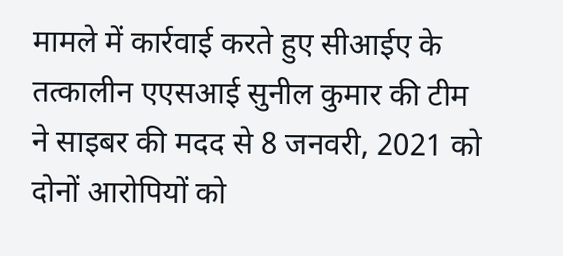मामले में कार्रवाई करते हुए सीआईए के तत्कालीन एएसआई सुनील कुमार की टीम ने साइबर की मदद से 8 जनवरी, 2021 को दोनों आरोपियों को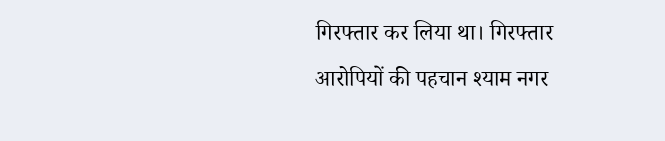गिरफ्तार कर लिया था। गिरफ्तार आरोपियों की पहचान श्याम नगर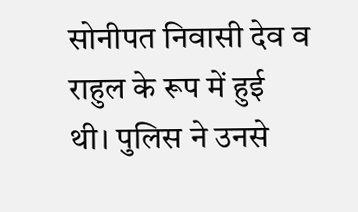सोनीपत निवासी देव व राहुल के रूप में हुई थी। पुलिस ने उनसे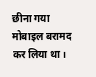छीना गया मोबाइल बरामद कर लिया था।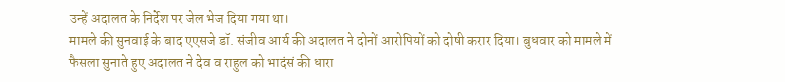उन्हें अदालत के निर्देश पर जेल भेज दिया गया था।
मामले की सुनवाई के बाद एएसजे डॉ. संजीव आर्य की अदालत ने दोनों आरोपियों को दोषी करार दिया। बुधवार को मामले में फैसला सुनाते हुए अदालत ने देव व राहुल को भादंसं की धारा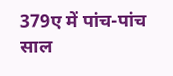379ए में पांच-पांच साल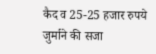कैद व 25-25 हजार रुपये जुर्माने की सजा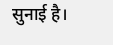सुनाई है।